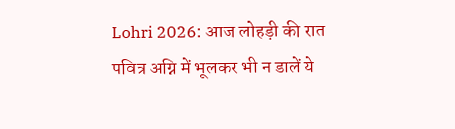Lohri 2026: आज लोहड़ी की रात पवित्र अग्नि में भूलकर भी न डालें ये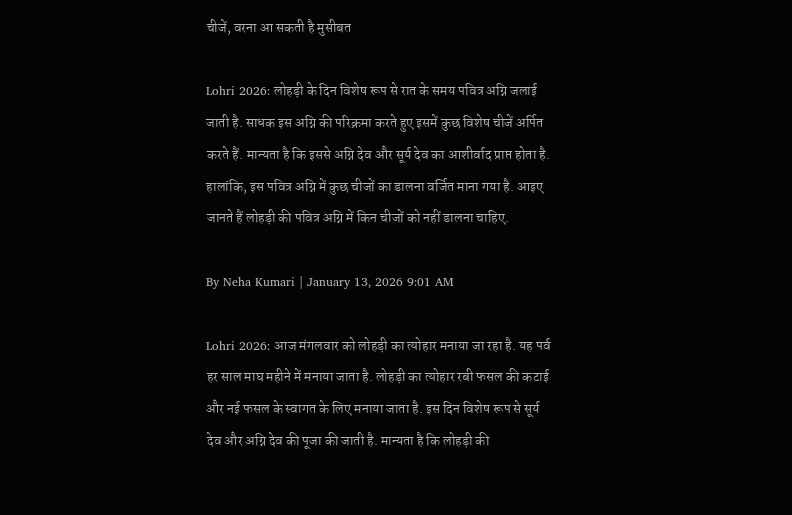चीजें, वरना आ सकती है मुसीबत

Lohri 2026: लोहड़ी के दिन विशेष रूप से रात के समय पवित्र अग्नि जलाई जाती है. साधक इस अग्नि की परिक्रमा करते हुए इसमें कुछ विशेष चीजें अर्पित करते हैं. मान्यता है कि इससे अग्नि देव और सूर्य देव का आशीर्वाद प्राप्त होता है. हालांकि, इस पवित्र अग्नि में कुछ चीजों का डालना वर्जित माना गया है. आइए जानते हैं लोहड़ी की पवित्र अग्नि में किन चीजों को नहीं डालना चाहिए.

By Neha Kumari | January 13, 2026 9:01 AM

Lohri 2026: आज मंगलवार को लोहड़ी का त्योहार मनाया जा रहा है. यह पर्व हर साल माघ महीने में मनाया जाता है. लोहड़ी का त्योहार रबी फसल की कटाई और नई फसल के स्वागत के लिए मनाया जाता है. इस दिन विशेष रूप से सूर्य देव और अग्नि देव की पूजा की जाती है. मान्यता है कि लोहड़ी की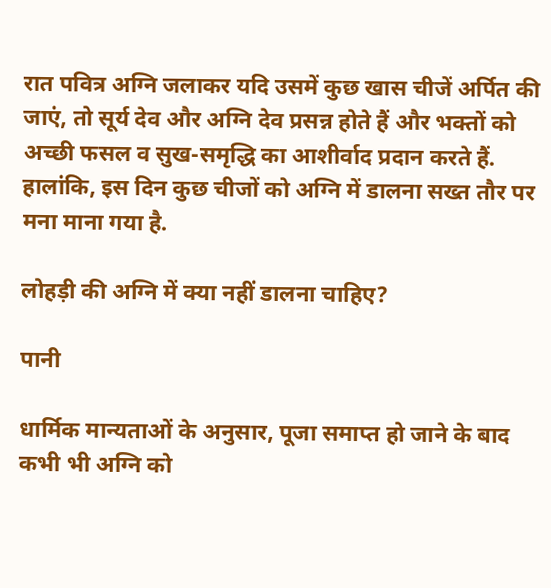रात पवित्र अग्नि जलाकर यदि उसमें कुछ खास चीजें अर्पित की जाएं, तो सूर्य देव और अग्नि देव प्रसन्न होते हैं और भक्तों को अच्छी फसल व सुख-समृद्धि का आशीर्वाद प्रदान करते हैं. हालांकि, इस दिन कुछ चीजों को अग्नि में डालना सख्त तौर पर मना माना गया है.

लोहड़ी की अग्नि में क्या नहीं डालना चाहिए?

पानी

धार्मिक मान्यताओं के अनुसार, पूजा समाप्त हो जाने के बाद कभी भी अग्नि को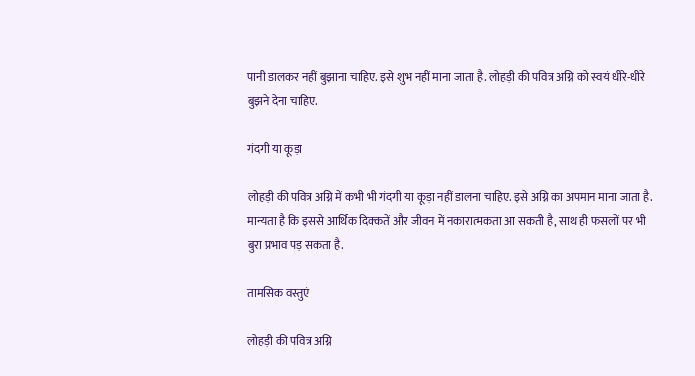पानी डालकर नहीं बुझाना चाहिए. इसे शुभ नहीं माना जाता है. लोहड़ी की पवित्र अग्नि को स्वयं धीरे-धीरे बुझने देना चाहिए.

गंदगी या कूड़ा

लोहड़ी की पवित्र अग्नि में कभी भी गंदगी या कूड़ा नहीं डालना चाहिए. इसे अग्नि का अपमान माना जाता है. मान्यता है कि इससे आर्थिक दिक्कतें और जीवन में नकारात्मकता आ सकती है, साथ ही फसलों पर भी बुरा प्रभाव पड़ सकता है.

तामसिक वस्तुएं

लोहड़ी की पवित्र अग्नि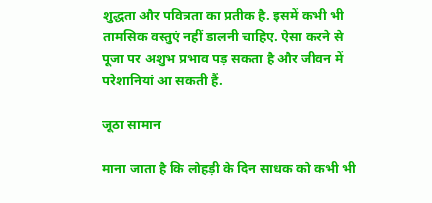शुद्धता और पवित्रता का प्रतीक है. इसमें कभी भी तामसिक वस्तुएं नहीं डालनी चाहिए. ऐसा करने से पूजा पर अशुभ प्रभाव पड़ सकता है और जीवन में परेशानियां आ सकती हैं.

जूठा सामान

माना जाता है कि लोहड़ी के दिन साधक को कभी भी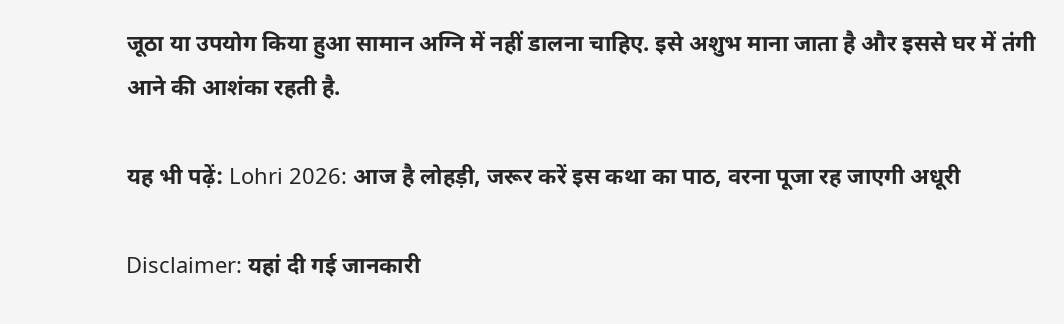जूठा या उपयोग किया हुआ सामान अग्नि में नहीं डालना चाहिए. इसे अशुभ माना जाता है और इससे घर में तंगी आने की आशंका रहती है.

यह भी पढ़ें: Lohri 2026: आज है लोहड़ी, जरूर करें इस कथा का पाठ, वरना पूजा रह जाएगी अधूरी

Disclaimer: यहां दी गई जानकारी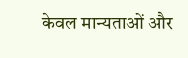केवल मान्यताओं और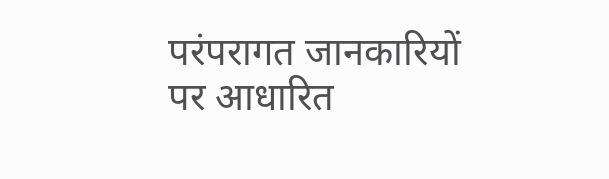परंपरागत जानकारियों पर आधारित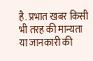है. प्रभात खबर किसी भी तरह की मान्यता या जानकारी की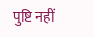पुष्टि नहीं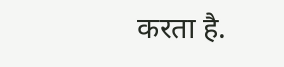करता है.